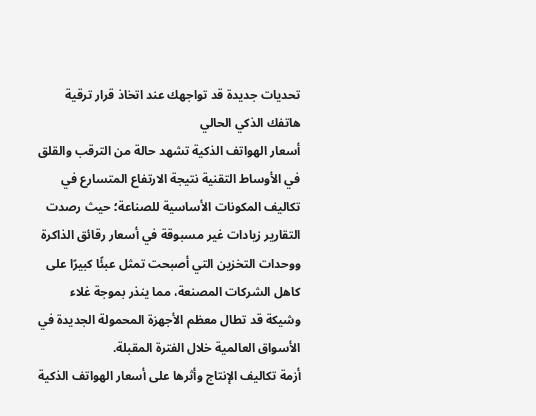تحديات جديدة قد تواجهك عند اتخاذ قرار ترقية هاتفك الذكي الحالي
أسعار الهواتف الذكية تشهد حالة من الترقب والقلق في الأوساط التقنية نتيجة الارتفاع المتسارع في تكاليف المكونات الأساسية للصناعة؛ حيث رصدت التقارير زيادات غير مسبوقة في أسعار رقائق الذاكرة ووحدات التخزين التي أصبحت تمثل عبئًا كبيرًا على كاهل الشركات المصنعة، مما ينذر بموجة غلاء وشيكة قد تطال معظم الأجهزة المحمولة الجديدة في الأسواق العالمية خلال الفترة المقبلة.
أزمة تكاليف الإنتاج وأثرها على أسعار الهواتف الذكية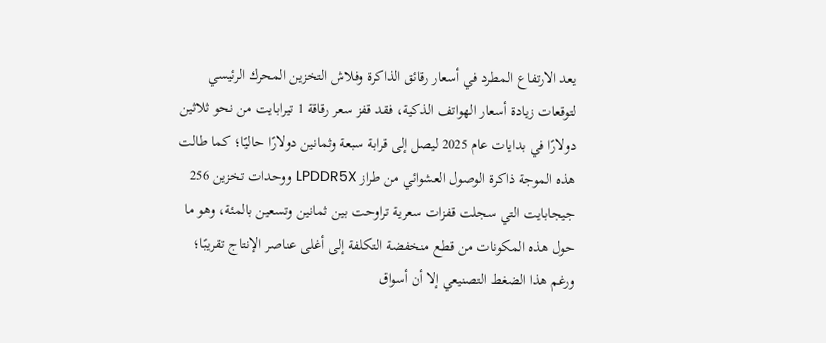يعد الارتفاع المطرد في أسعار رقائق الذاكرة وفلاش التخزين المحرك الرئيسي لتوقعات زيادة أسعار الهواتف الذكية، فقد قفز سعر رقاقة 1 تيرابايت من نحو ثلاثين دولارًا في بدايات عام 2025 ليصل إلى قرابة سبعة وثمانين دولارًا حاليًا؛ كما طالت هذه الموجة ذاكرة الوصول العشوائي من طراز LPDDR5X ووحدات تخزين 256 جيجابايت التي سجلت قفزات سعرية تراوحت بين ثمانين وتسعين بالمئة، وهو ما حول هذه المكونات من قطع منخفضة التكلفة إلى أغلى عناصر الإنتاج تقريبًا؛ ورغم هذا الضغط التصنيعي إلا أن أسواق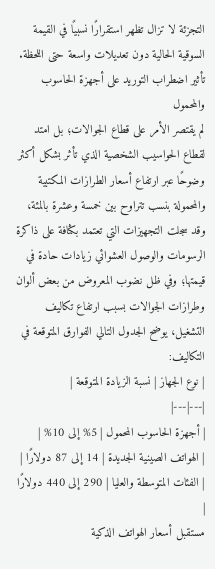التجزئة لا تزال تظهر استقرارًا نسبيًا في القيمة السوقية الحالية دون تعديلات واسعة حتى اللحظة.
تأثير اضطراب التوريد على أجهزة الحاسوب والمحمول
لم يقتصر الأمر على قطاع الجوالات؛ بل امتد لقطاع الحواسيب الشخصية الذي تأثر بشكل أكثر وضوحًا عبر ارتفاع أسعار الطرازات المكتبية والمحمولة بنسب تتراوح بين خمسة وعشرة بالمئة، وقد سجلت التجهيزات التي تعتمد بكثافة على ذاكرة الرسومات والوصول العشوائي زيادات حادة في قيمتها؛ وفي ظل نضوب المعروض من بعض ألوان وطرازات الجوالات بسبب ارتفاع تكاليف التشغيل، يوضح الجدول التالي الفوارق المتوقعة في التكاليف:
| نوع الجهاز | نسبة الزيادة المتوقعة |
|---|---|
| أجهزة الحاسوب المحمول | 5% إلى 10% |
| الهواتف الصينية الجديدة | 14 إلى 87 دولارًا |
| الفئات المتوسطة والعليا | 290 إلى 440 دولارًا |
مستقبل أسعار الهواتف الذكية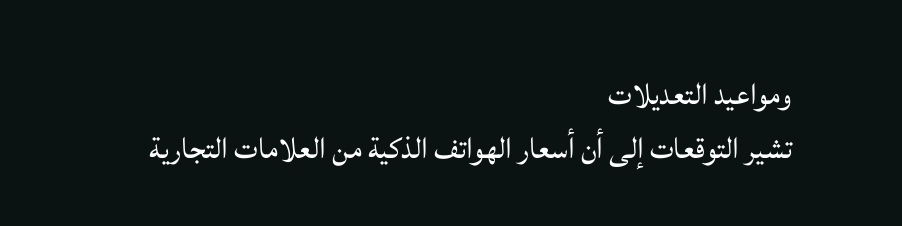ومواعيد التعديلات
تشير التوقعات إلى أن أسعار الهواتف الذكية من العلامات التجارية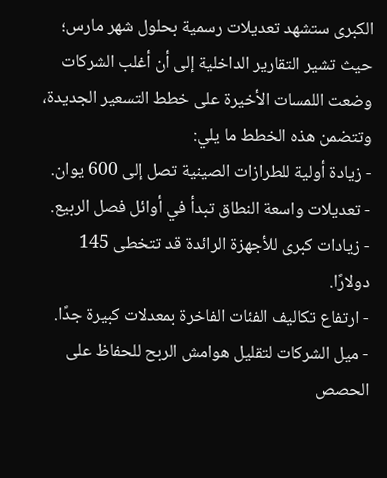الكبرى ستشهد تعديلات رسمية بحلول شهر مارس؛ حيث تشير التقارير الداخلية إلى أن أغلب الشركات وضعت اللمسات الأخيرة على خطط التسعير الجديدة، وتتضمن هذه الخطط ما يلي:
- زيادة أولية للطرازات الصينية تصل إلى 600 يوان.
- تعديلات واسعة النطاق تبدأ في أوائل فصل الربيع.
- زيادات كبرى للأجهزة الرائدة قد تتخطى 145 دولارًا.
- ارتفاع تكاليف الفئات الفاخرة بمعدلات كبيرة جدًا.
- ميل الشركات لتقليل هوامش الربح للحفاظ على الحصص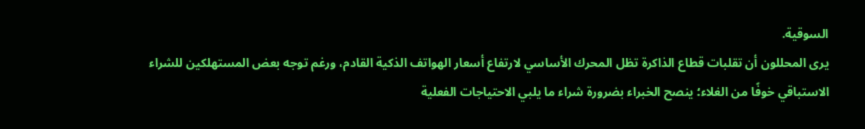السوقية.
يرى المحللون أن تقلبات قطاع الذاكرة تظل المحرك الأساسي لارتفاع أسعار الهواتف الذكية القادم، ورغم توجه بعض المستهلكين للشراء الاستباقي خوفًا من الغلاء؛ ينصح الخبراء بضرورة شراء ما يلبي الاحتياجات الفعلية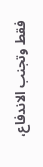فقط وتجنب الاندفاع،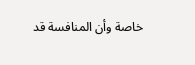خاصة وأن المنافسة قد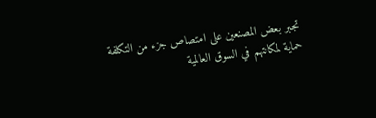تجبر بعض المصنعين على امتصاص جزء من التكلفة حماية لمكانتهم في السوق العالمية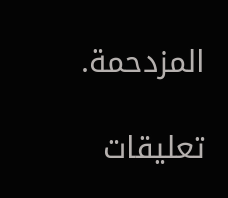المزدحمة.

تعليقات